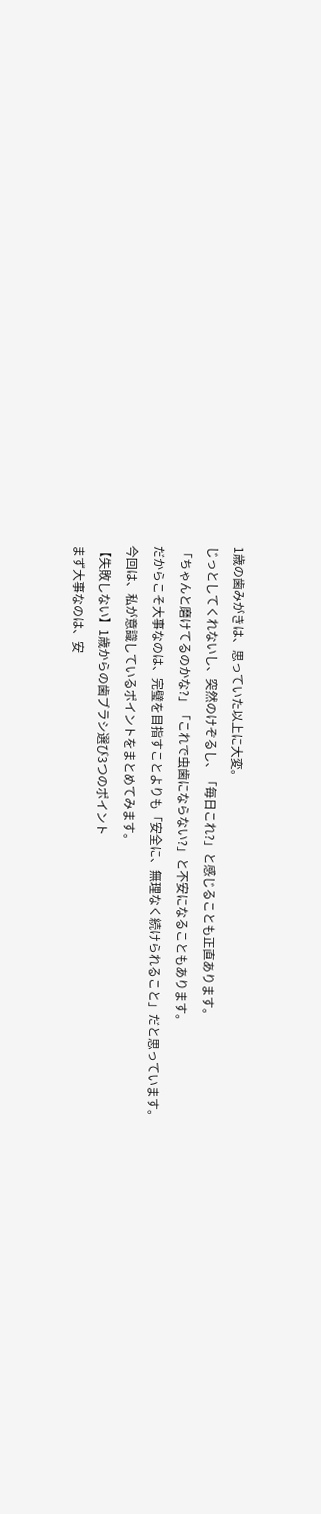1歳の歯みがきは、思っていた以上に大変。
じっとしてくれないし、突然のけぞるし、「毎日これ?」と感じることも正直あります。
「ちゃんと磨けてるのかな?」「これで虫歯にならない?」と不安になることもあります。
だからこそ大事なのは、完璧を目指すことよりも「安全に、無理なく続けられること」だと思っています。
今回は、私が意識しているポイントをまとめてみます。
【失敗しない】1歳からの歯ブラシ選び3つのポイント
まず大事なのは、安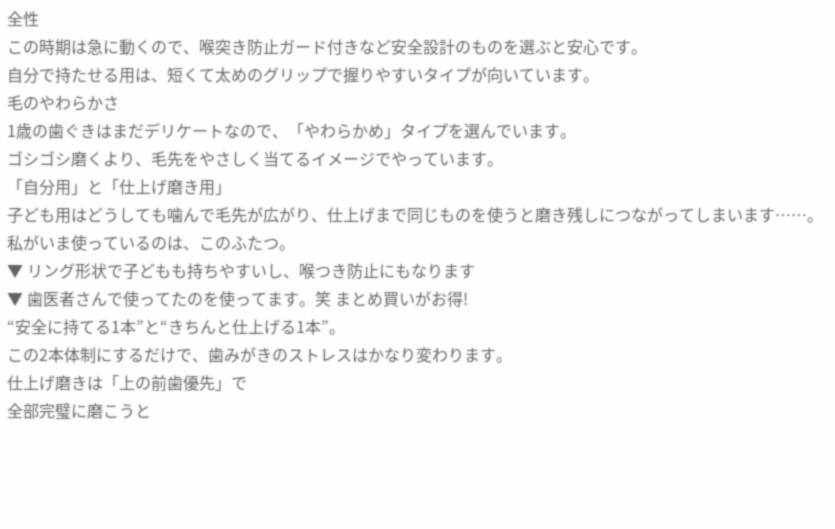全性
この時期は急に動くので、喉突き防止ガード付きなど安全設計のものを選ぶと安心です。
自分で持たせる用は、短くて太めのグリップで握りやすいタイプが向いています。
毛のやわらかさ
1歳の歯ぐきはまだデリケートなので、「やわらかめ」タイプを選んでいます。
ゴシゴシ磨くより、毛先をやさしく当てるイメージでやっています。
「自分用」と「仕上げ磨き用」
子ども用はどうしても噛んで毛先が広がり、仕上げまで同じものを使うと磨き残しにつながってしまいます⋯⋯。
私がいま使っているのは、このふたつ。
▼ リング形状で子どもも持ちやすいし、喉つき防止にもなります
▼ 歯医者さんで使ってたのを使ってます。笑 まとめ買いがお得!
“安全に持てる1本”と“きちんと仕上げる1本”。
この2本体制にするだけで、歯みがきのストレスはかなり変わります。
仕上げ磨きは「上の前歯優先」で
全部完璧に磨こうと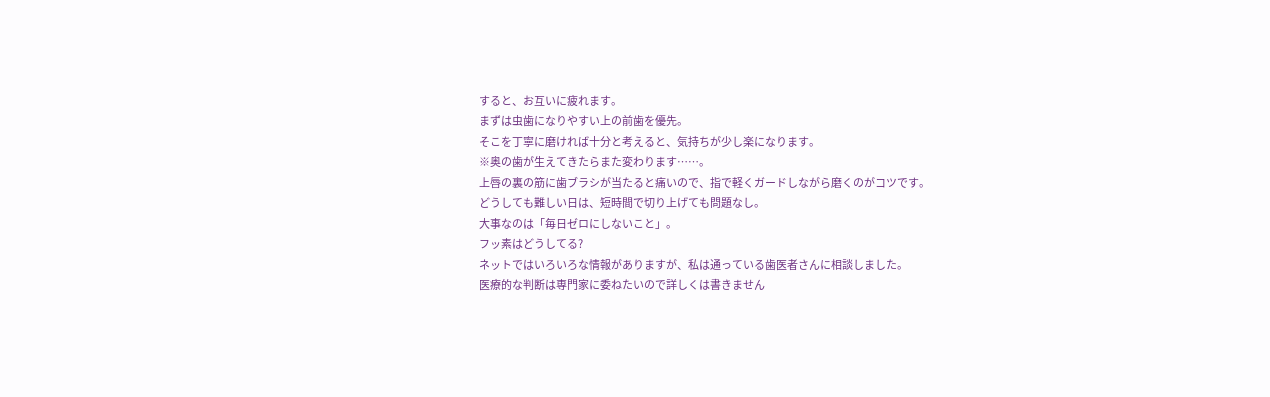すると、お互いに疲れます。
まずは虫歯になりやすい上の前歯を優先。
そこを丁寧に磨ければ十分と考えると、気持ちが少し楽になります。
※奥の歯が生えてきたらまた変わります⋯⋯。
上唇の裏の筋に歯ブラシが当たると痛いので、指で軽くガードしながら磨くのがコツです。
どうしても難しい日は、短時間で切り上げても問題なし。
大事なのは「毎日ゼロにしないこと」。
フッ素はどうしてる?
ネットではいろいろな情報がありますが、私は通っている歯医者さんに相談しました。
医療的な判断は専門家に委ねたいので詳しくは書きません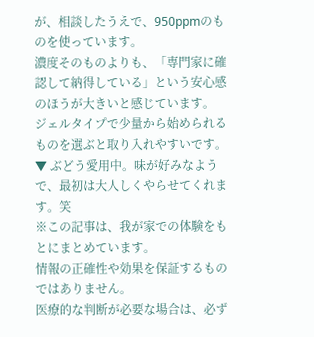が、相談したうえで、950ppmのものを使っています。
濃度そのものよりも、「専門家に確認して納得している」という安心感のほうが大きいと感じています。
ジェルタイプで少量から始められるものを選ぶと取り入れやすいです。
▼ ぶどう愛用中。味が好みなようで、最初は大人しくやらせてくれます。笑
※この記事は、我が家での体験をもとにまとめています。
情報の正確性や効果を保証するものではありません。
医療的な判断が必要な場合は、必ず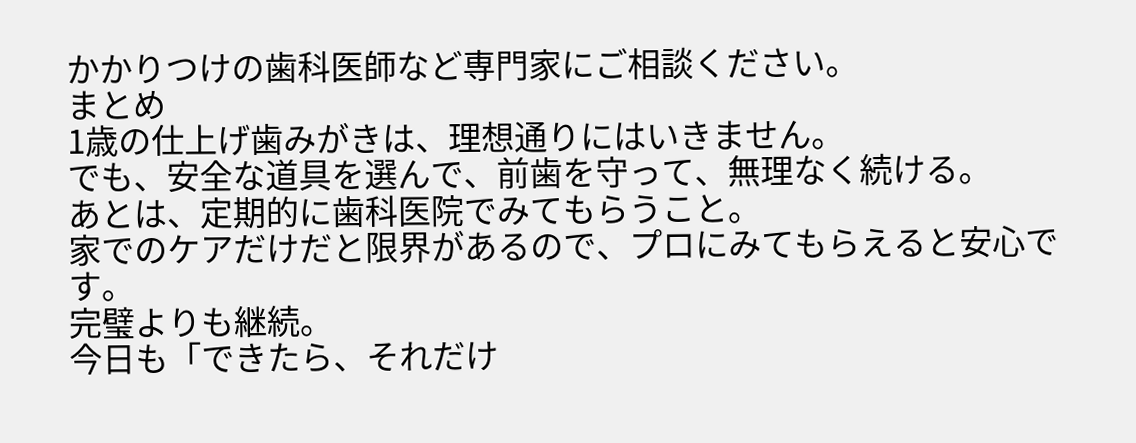かかりつけの歯科医師など専門家にご相談ください。
まとめ
1歳の仕上げ歯みがきは、理想通りにはいきません。
でも、安全な道具を選んで、前歯を守って、無理なく続ける。
あとは、定期的に歯科医院でみてもらうこと。
家でのケアだけだと限界があるので、プロにみてもらえると安心です。
完璧よりも継続。
今日も「できたら、それだけ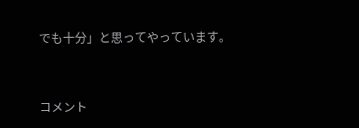でも十分」と思ってやっています。



コメント